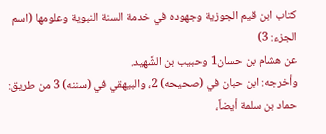كتاب ابن قيم الجوزية وجهوده في خدمة السنة النبوية وعلومها (اسم الجزء: 3)
عن هشام بن حسان1 وحبيب بن الشَّهيد.
وأخرجه: ابن حبان في (صحيحه) 2، والبيهقي في (سننه) 3 من طريق: حماد بن سلمة أيضاً،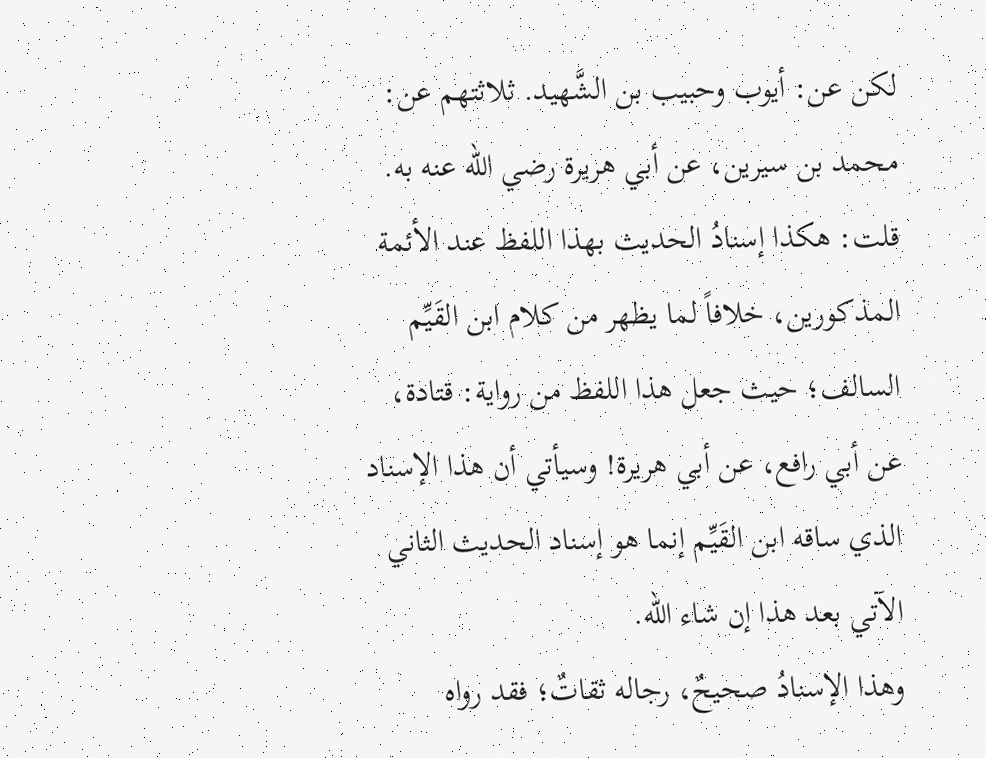لكن عن: أيوب وحبيب بن الشَّهيد. ثلاثتهم عن:
محمد بن سيرين، عن أبي هريرة رضي الله عنه به.
قلت: هكذا إسنادُ الحديث بهذا اللفظ عند الأئمة المذكورين، خلافاً لما يظهر من كلام ابن القَيِّم السالف؛ حيث جعل هذا اللفظ من رواية: قتادة، عن أبي رافع، عن أبي هريرة! وسيأتي أن هذا الإسناد الذي ساقه ابن القَيِّم إنما هو إسناد الحديث الثاني الآتي بعد هذا إن شاء الله.
وهذا الإسنادُ صحيحٌ، رجاله ثقاتٌ؛ فقد رواه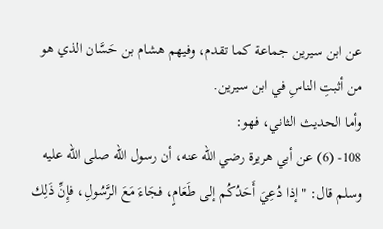عن ابن سيرين جماعة كما تقدم، وفيهم هشام بن حَسَّان الذي هو من أثبتِ الناسِ في ابن سيرين.
وأما الحديث الثاني، فهو:
108- (6) عن أبي هريرة رضي الله عنه، أن رسول الله صلى الله عليه وسلم قال: "إذا دُعِيَ أَحَدُكُم إلى طَعَامٍ، فجَاءَ مَعَ الرَّسُولِ، فإِنِّ ذَلِك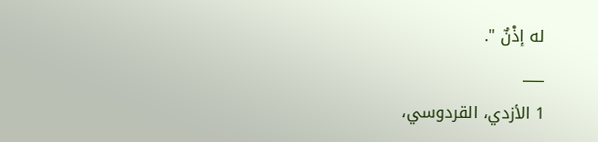له إذْنٌ ".
___
1 الأزدي، القردوسي،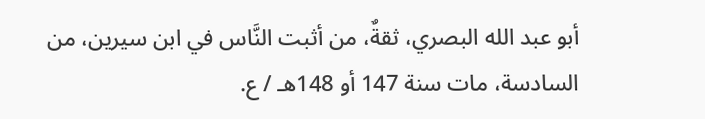أبو عبد الله البصري، ثقةٌ، من أثبت النَّاس في ابن سيرين، من السادسة، مات سنة 147 أو 148هـ / ع.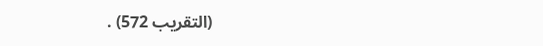(التقريب 572) .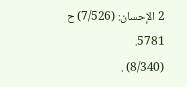2 الإحسان: (7/526) ح 5781.
(8/340) .